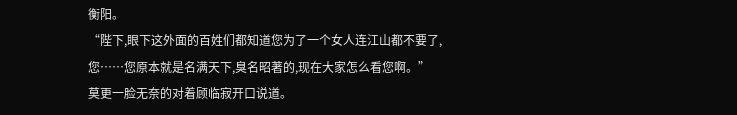衡阳。
“陛下,眼下这外面的百姓们都知道您为了一个女人连江山都不要了,您……您原本就是名满天下,臭名昭著的,现在大家怎么看您啊。”
莫更一脸无奈的对着顾临寂开口说道。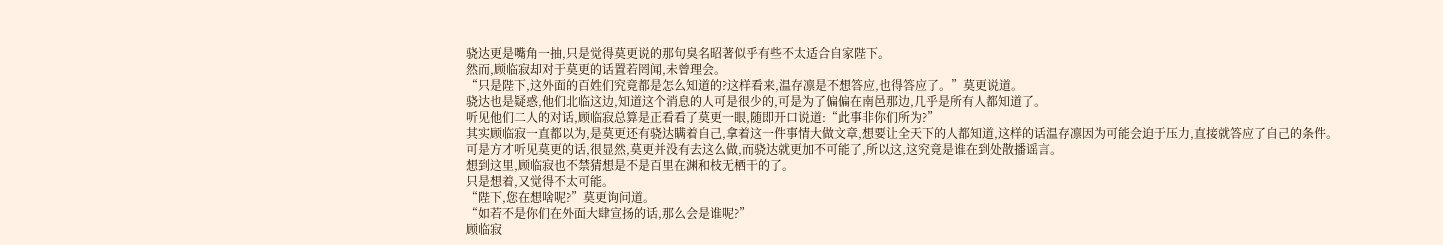骁达更是嘴角一抽,只是觉得莫更说的那句臭名昭著似乎有些不太适合自家陛下。
然而,顾临寂却对于莫更的话置若罔闻,未曾理会。
“只是陛下,这外面的百姓们究竟都是怎么知道的?这样看来,温存凛是不想答应,也得答应了。”莫更说道。
骁达也是疑惑,他们北临这边,知道这个消息的人可是很少的,可是为了偏偏在南邑那边,几乎是所有人都知道了。
听见他们二人的对话,顾临寂总算是正看看了莫更一眼,随即开口说道:“此事非你们所为?”
其实顾临寂一直都以为,是莫更还有骁达瞒着自己,拿着这一件事情大做文章,想要让全天下的人都知道,这样的话温存凛因为可能会迫于压力,直接就答应了自己的条件。
可是方才听见莫更的话,很显然,莫更并没有去这么做,而骁达就更加不可能了,所以这,这究竟是谁在到处散播谣言。
想到这里,顾临寂也不禁猜想是不是百里在渊和枝无栖干的了。
只是想着,又觉得不太可能。
“陛下,您在想啥呢?”莫更询问道。
“如若不是你们在外面大肆宣扬的话,那么会是谁呢?”
顾临寂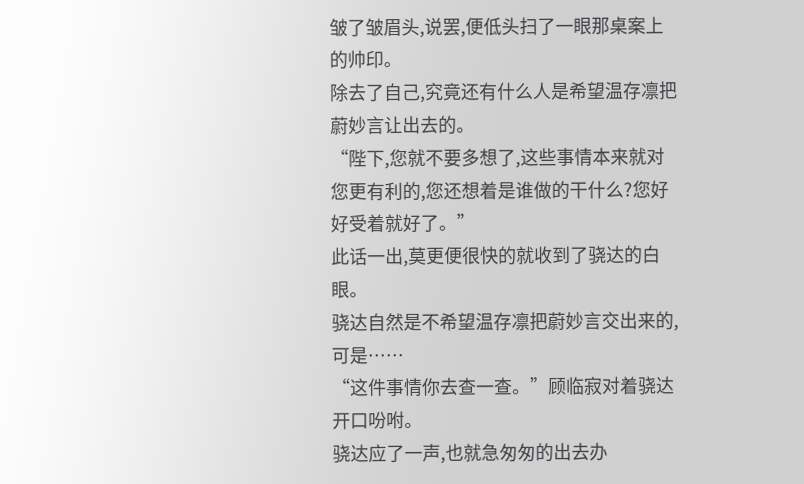皱了皱眉头,说罢,便低头扫了一眼那桌案上的帅印。
除去了自己,究竟还有什么人是希望温存凛把蔚妙言让出去的。
“陛下,您就不要多想了,这些事情本来就对您更有利的,您还想着是谁做的干什么?您好好受着就好了。”
此话一出,莫更便很快的就收到了骁达的白眼。
骁达自然是不希望温存凛把蔚妙言交出来的,可是……
“这件事情你去查一查。”顾临寂对着骁达开口吩咐。
骁达应了一声,也就急匆匆的出去办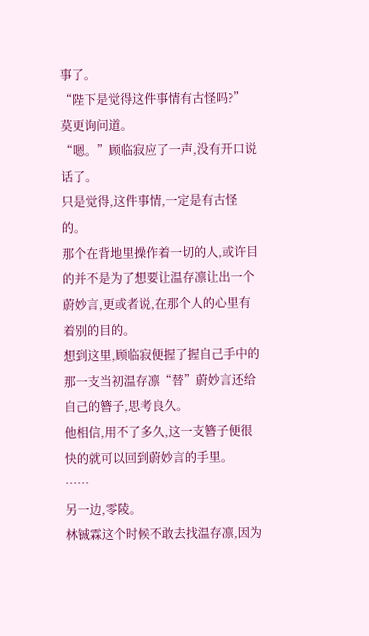事了。
“陛下是觉得这件事情有古怪吗?”莫更询问道。
“嗯。”顾临寂应了一声,没有开口说话了。
只是觉得,这件事情,一定是有古怪的。
那个在背地里操作着一切的人,或许目的并不是为了想要让温存凛让出一个蔚妙言,更或者说,在那个人的心里有着别的目的。
想到这里,顾临寂便握了握自己手中的那一支当初温存凛“替”蔚妙言还给自己的簪子,思考良久。
他相信,用不了多久,这一支簪子便很快的就可以回到蔚妙言的手里。
……
另一边,零陵。
林铖霖这个时候不敢去找温存凛,因为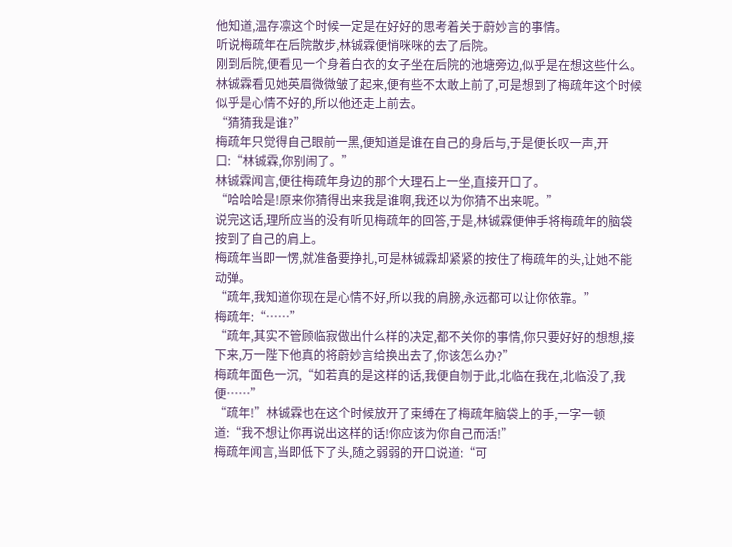他知道,温存凛这个时候一定是在好好的思考着关于蔚妙言的事情。
听说梅疏年在后院散步,林铖霖便悄咪咪的去了后院。
刚到后院,便看见一个身着白衣的女子坐在后院的池塘旁边,似乎是在想这些什么。
林铖霖看见她英眉微微皱了起来,便有些不太敢上前了,可是想到了梅疏年这个时候似乎是心情不好的,所以他还走上前去。
“猜猜我是谁?”
梅疏年只觉得自己眼前一黑,便知道是谁在自己的身后与,于是便长叹一声,开口:“林铖霖,你别闹了。”
林铖霖闻言,便往梅疏年身边的那个大理石上一坐,直接开口了。
“哈哈哈是!原来你猜得出来我是谁啊,我还以为你猜不出来呢。”
说完这话,理所应当的没有听见梅疏年的回答,于是,林铖霖便伸手将梅疏年的脑袋按到了自己的肩上。
梅疏年当即一愣,就准备要挣扎,可是林铖霖却紧紧的按住了梅疏年的头,让她不能动弹。
“疏年,我知道你现在是心情不好,所以我的肩膀,永远都可以让你依靠。”
梅疏年:“……”
“疏年,其实不管顾临寂做出什么样的决定,都不关你的事情,你只要好好的想想,接下来,万一陛下他真的将蔚妙言给换出去了,你该怎么办?”
梅疏年面色一沉,“如若真的是这样的话,我便自刎于此,北临在我在,北临没了,我便……”
“疏年!”林铖霖也在这个时候放开了束缚在了梅疏年脑袋上的手,一字一顿道:“我不想让你再说出这样的话!你应该为你自己而活!”
梅疏年闻言,当即低下了头,随之弱弱的开口说道:“可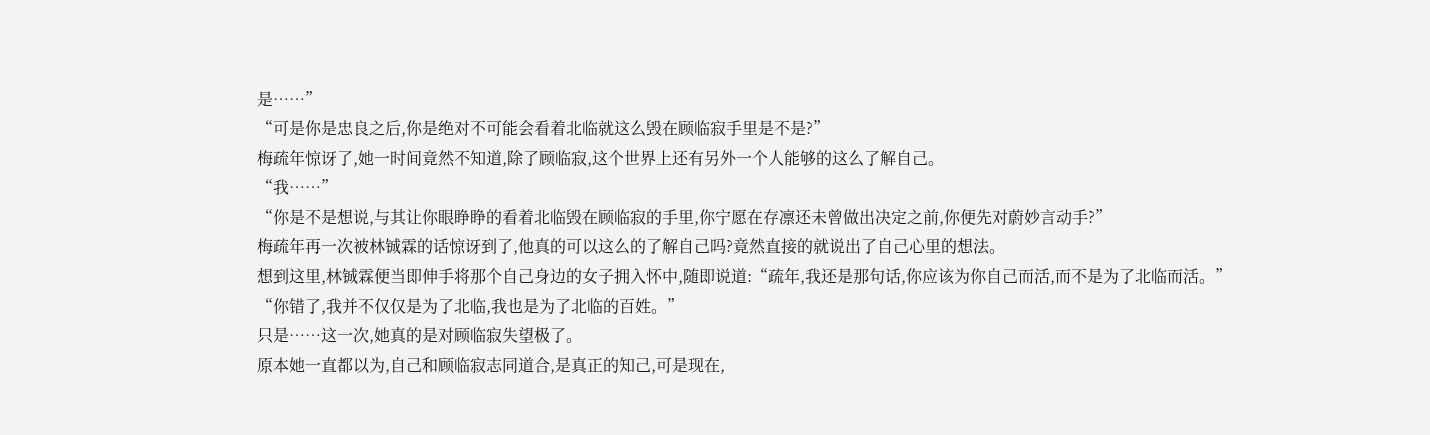是……”
“可是你是忠良之后,你是绝对不可能会看着北临就这么毁在顾临寂手里是不是?”
梅疏年惊讶了,她一时间竟然不知道,除了顾临寂,这个世界上还有另外一个人能够的这么了解自己。
“我……”
“你是不是想说,与其让你眼睁睁的看着北临毁在顾临寂的手里,你宁愿在存凛还未曾做出决定之前,你便先对蔚妙言动手?”
梅疏年再一次被林铖霖的话惊讶到了,他真的可以这么的了解自己吗?竟然直接的就说出了自己心里的想法。
想到这里,林铖霖便当即伸手将那个自己身边的女子拥入怀中,随即说道:“疏年,我还是那句话,你应该为你自己而活,而不是为了北临而活。”
“你错了,我并不仅仅是为了北临,我也是为了北临的百姓。”
只是……这一次,她真的是对顾临寂失望极了。
原本她一直都以为,自己和顾临寂志同道合,是真正的知己,可是现在,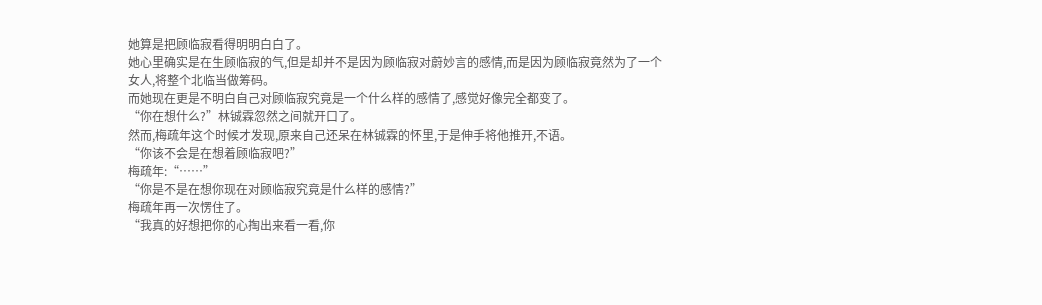她算是把顾临寂看得明明白白了。
她心里确实是在生顾临寂的气,但是却并不是因为顾临寂对蔚妙言的感情,而是因为顾临寂竟然为了一个女人,将整个北临当做筹码。
而她现在更是不明白自己对顾临寂究竟是一个什么样的感情了,感觉好像完全都变了。
“你在想什么?”林铖霖忽然之间就开口了。
然而,梅疏年这个时候才发现,原来自己还呆在林铖霖的怀里,于是伸手将他推开,不语。
“你该不会是在想着顾临寂吧?”
梅疏年:“……”
“你是不是在想你现在对顾临寂究竟是什么样的感情?”
梅疏年再一次愣住了。
“我真的好想把你的心掏出来看一看,你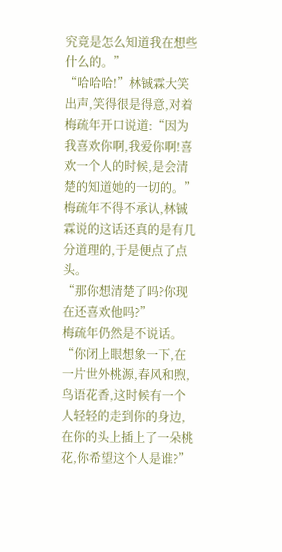究竟是怎么知道我在想些什么的。”
“哈哈哈!”林铖霖大笑出声,笑得很是得意,对着梅疏年开口说道:“因为我喜欢你啊,我爱你啊!喜欢一个人的时候,是会清楚的知道她的一切的。”
梅疏年不得不承认,林铖霖说的这话还真的是有几分道理的,于是便点了点头。
“那你想清楚了吗?你现在还喜欢他吗?”
梅疏年仍然是不说话。
“你闭上眼想象一下,在一片世外桃源,春风和煦,鸟语花香,这时候有一个人轻轻的走到你的身边,在你的头上插上了一朵桃花,你希望这个人是谁?”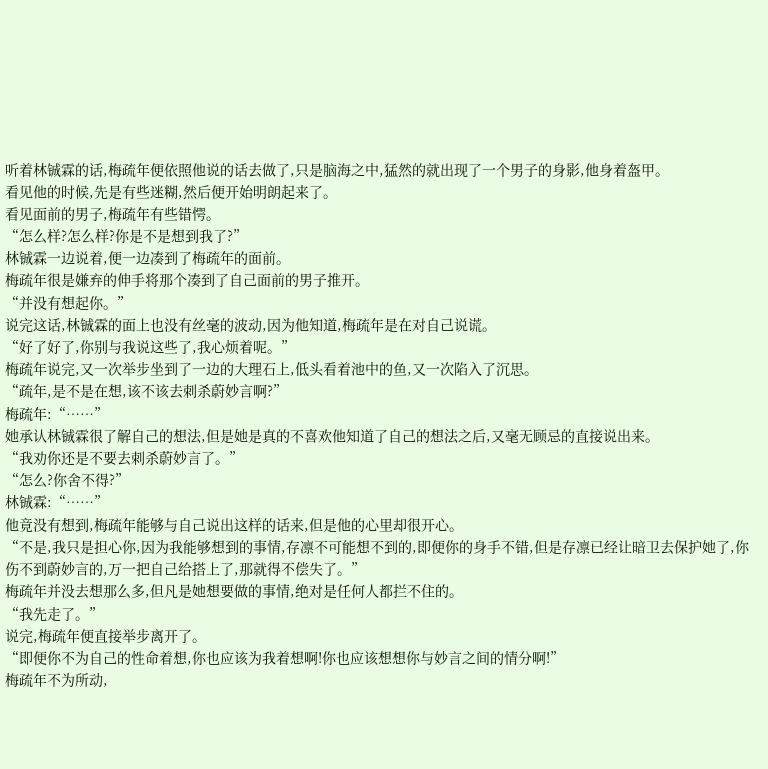听着林铖霖的话,梅疏年便依照他说的话去做了,只是脑海之中,猛然的就出现了一个男子的身影,他身着盔甲。
看见他的时候,先是有些迷糊,然后便开始明朗起来了。
看见面前的男子,梅疏年有些错愕。
“怎么样?怎么样?你是不是想到我了?”
林铖霖一边说着,便一边凑到了梅疏年的面前。
梅疏年很是嫌弃的伸手将那个凑到了自己面前的男子推开。
“并没有想起你。”
说完这话,林铖霖的面上也没有丝毫的波动,因为他知道,梅疏年是在对自己说谎。
“好了好了,你别与我说这些了,我心烦着呢。”
梅疏年说完,又一次举步坐到了一边的大理石上,低头看着池中的鱼,又一次陷入了沉思。
“疏年,是不是在想,该不该去刺杀蔚妙言啊?”
梅疏年:“……”
她承认林铖霖很了解自己的想法,但是她是真的不喜欢他知道了自己的想法之后,又毫无顾忌的直接说出来。
“我劝你还是不要去刺杀蔚妙言了。”
“怎么?你舍不得?”
林铖霖:“……”
他竟没有想到,梅疏年能够与自己说出这样的话来,但是他的心里却很开心。
“不是,我只是担心你,因为我能够想到的事情,存凛不可能想不到的,即便你的身手不错,但是存凛已经让暗卫去保护她了,你伤不到蔚妙言的,万一把自己给搭上了,那就得不偿失了。”
梅疏年并没去想那么多,但凡是她想要做的事情,绝对是任何人都拦不住的。
“我先走了。”
说完,梅疏年便直接举步离开了。
“即便你不为自己的性命着想,你也应该为我着想啊!你也应该想想你与妙言之间的情分啊!”
梅疏年不为所动,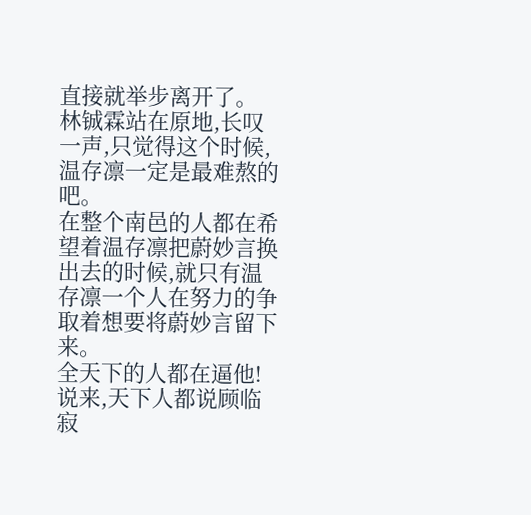直接就举步离开了。
林铖霖站在原地,长叹一声,只觉得这个时候,温存凛一定是最难熬的吧。
在整个南邑的人都在希望着温存凛把蔚妙言换出去的时候,就只有温存凛一个人在努力的争取着想要将蔚妙言留下来。
全天下的人都在逼他!
说来,天下人都说顾临寂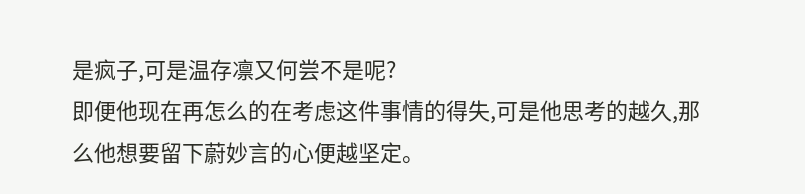是疯子,可是温存凛又何尝不是呢?
即便他现在再怎么的在考虑这件事情的得失,可是他思考的越久,那么他想要留下蔚妙言的心便越坚定。